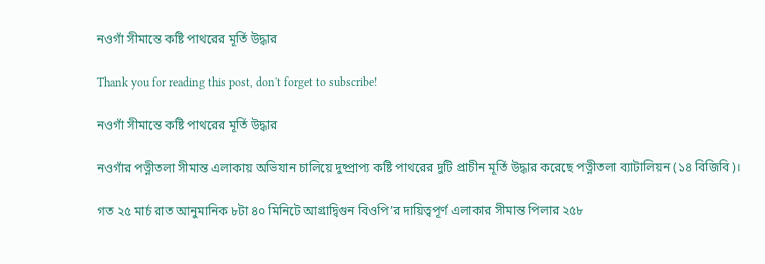নওগাঁ সীমান্তে কষ্টি পাথরের মূর্তি উদ্ধার

Thank you for reading this post, don't forget to subscribe!

নওগাঁ সীমান্তে কষ্টি পাথরের মূর্তি উদ্ধার

নওগাঁর পত্নীতলা সীমান্ত এলাকায় অভিযান চালিয়ে দুষ্প্রাপ্য কষ্টি পাথরের দুটি প্রাচীন মূর্তি উদ্ধার করেছে পত্নীতলা ব্যাটালিয়ন (১৪ বিজিবি)।

গত ২৫ মার্চ রাত আনুমানিক ৮টা ৪০ মিনিটে আগ্রাদ্বিগুন বিওপি’র দায়িত্বপূর্ণ এলাকার সীমান্ত পিলার ২৫৮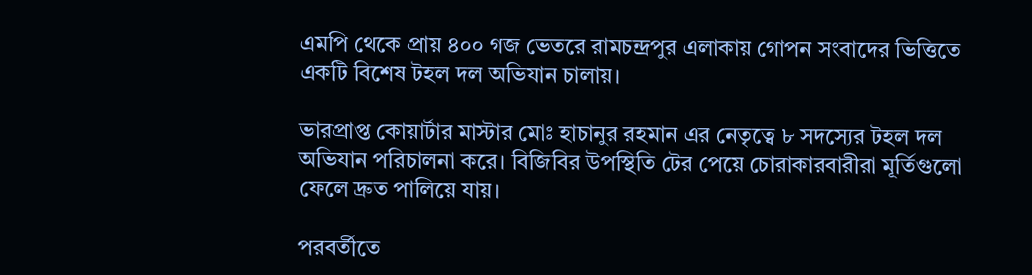এমপি থেকে প্রায় ৪০০ গজ ভেতরে রামচন্দ্রপুর এলাকায় গোপন সংবাদের ভিত্তিতে একটি বিশেষ টহল দল অভিযান চালায়।

ভারপ্রাপ্ত কোয়ার্টার মাস্টার মোঃ হাচানুর রহমান এর নেতৃত্বে ৮ সদস্যের টহল দল অভিযান পরিচালনা করে। বিজিবির উপস্থিতি টের পেয়ে চোরাকারবারীরা মূর্তিগুলো ফেলে দ্রুত পালিয়ে যায়।

পরবর্তীতে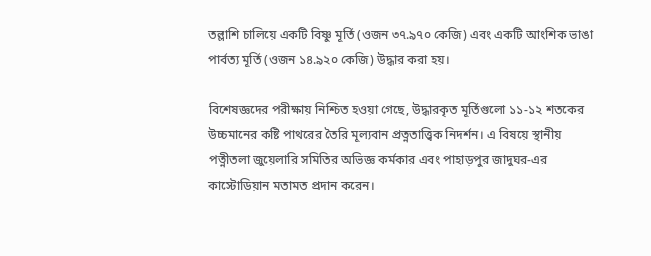তল্লাশি চালিয়ে একটি বিষ্ণু মূর্তি (ওজন ৩৭.৯৭০ কেজি) এবং একটি আংশিক ভাঙা পার্বত্য মূর্তি (ওজন ১৪.৯২০ কেজি) উদ্ধার করা হয়।

বিশেষজ্ঞদের পরীক্ষায় নিশ্চিত হওয়া গেছে, উদ্ধারকৃত মূর্তিগুলো ১১-১২ শতকের উচ্চমানের কষ্টি পাথরের তৈরি মূল্যবান প্রত্নতাত্ত্বিক নিদর্শন। এ বিষয়ে স্থানীয় পত্নীতলা জুয়েলারি সমিতির অভিজ্ঞ কর্মকার এবং পাহাড়পুর জাদুঘর-এর কাস্টোডিয়ান মতামত প্রদান করেন।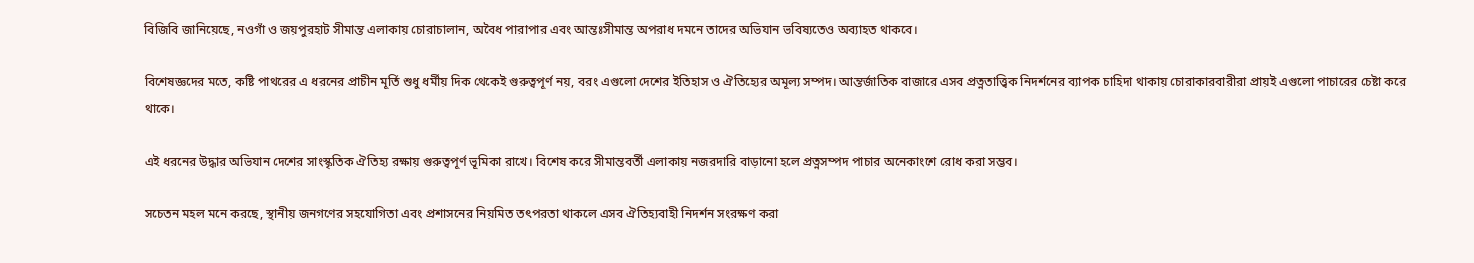বিজিবি জানিয়েছে, নওগাঁ ও জয়পুরহাট সীমান্ত এলাকায় চোরাচালান, অবৈধ পারাপার এবং আন্তঃসীমান্ত অপরাধ দমনে তাদের অভিযান ভবিষ্যতেও অব্যাহত থাকবে।

বিশেষজ্ঞদের মতে, কষ্টি পাথরের এ ধরনের প্রাচীন মূর্তি শুধু ধর্মীয় দিক থেকেই গুরুত্বপূর্ণ নয়, বরং এগুলো দেশের ইতিহাস ও ঐতিহ্যের অমূল্য সম্পদ। আন্তর্জাতিক বাজারে এসব প্রত্নতাত্ত্বিক নিদর্শনের ব্যাপক চাহিদা থাকায় চোরাকারবারীরা প্রায়ই এগুলো পাচারের চেষ্টা করে থাকে।

এই ধরনের উদ্ধার অভিযান দেশের সাংস্কৃতিক ঐতিহ্য রক্ষায় গুরুত্বপূর্ণ ভূমিকা রাখে। বিশেষ করে সীমান্তবর্তী এলাকায় নজরদারি বাড়ানো হলে প্রত্নসম্পদ পাচার অনেকাংশে রোধ করা সম্ভব।

সচেতন মহল মনে করছে, স্থানীয় জনগণের সহযোগিতা এবং প্রশাসনের নিয়মিত তৎপরতা থাকলে এসব ঐতিহ্যবাহী নিদর্শন সংরক্ষণ করা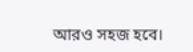আরও সহজ হবে।